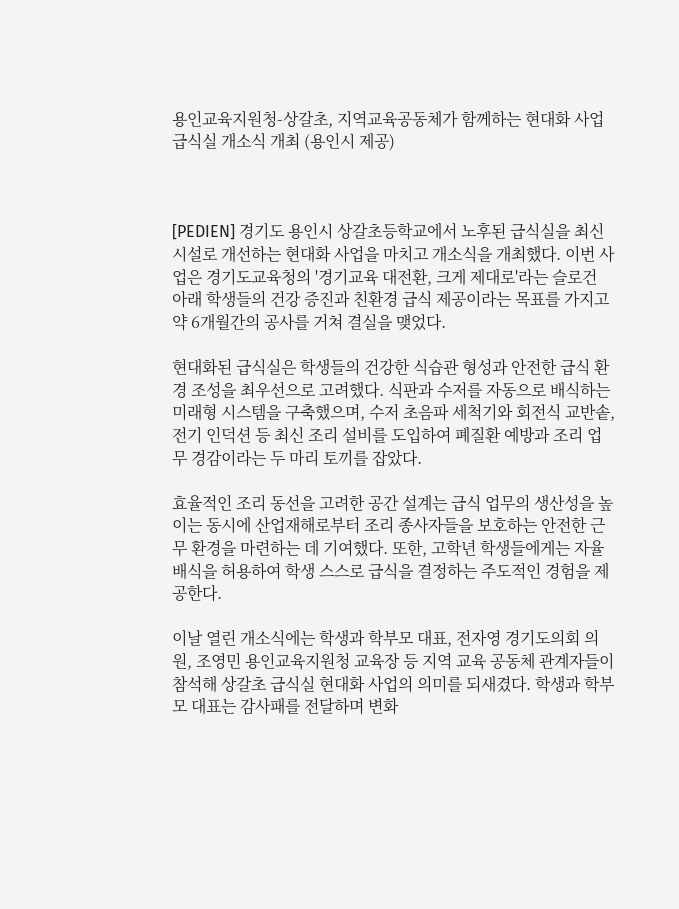용인교육지원청-상갈초, 지역교육공동체가 함께하는 현대화 사업 급식실 개소식 개최 (용인시 제공)



[PEDIEN] 경기도 용인시 상갈초등학교에서 노후된 급식실을 최신 시설로 개선하는 현대화 사업을 마치고 개소식을 개최했다. 이번 사업은 경기도교육청의 '경기교육 대전환, 크게 제대로'라는 슬로건 아래 학생들의 건강 증진과 친환경 급식 제공이라는 목표를 가지고 약 6개월간의 공사를 거쳐 결실을 맺었다.

현대화된 급식실은 학생들의 건강한 식습관 형성과 안전한 급식 환경 조성을 최우선으로 고려했다. 식판과 수저를 자동으로 배식하는 미래형 시스템을 구축했으며, 수저 초음파 세척기와 회전식 교반솥, 전기 인덕션 등 최신 조리 설비를 도입하여 폐질환 예방과 조리 업무 경감이라는 두 마리 토끼를 잡았다.

효율적인 조리 동선을 고려한 공간 설계는 급식 업무의 생산성을 높이는 동시에 산업재해로부터 조리 종사자들을 보호하는 안전한 근무 환경을 마련하는 데 기여했다. 또한, 고학년 학생들에게는 자율 배식을 허용하여 학생 스스로 급식을 결정하는 주도적인 경험을 제공한다.

이날 열린 개소식에는 학생과 학부모 대표, 전자영 경기도의회 의원, 조영민 용인교육지원청 교육장 등 지역 교육 공동체 관계자들이 참석해 상갈초 급식실 현대화 사업의 의미를 되새겼다. 학생과 학부모 대표는 감사패를 전달하며 변화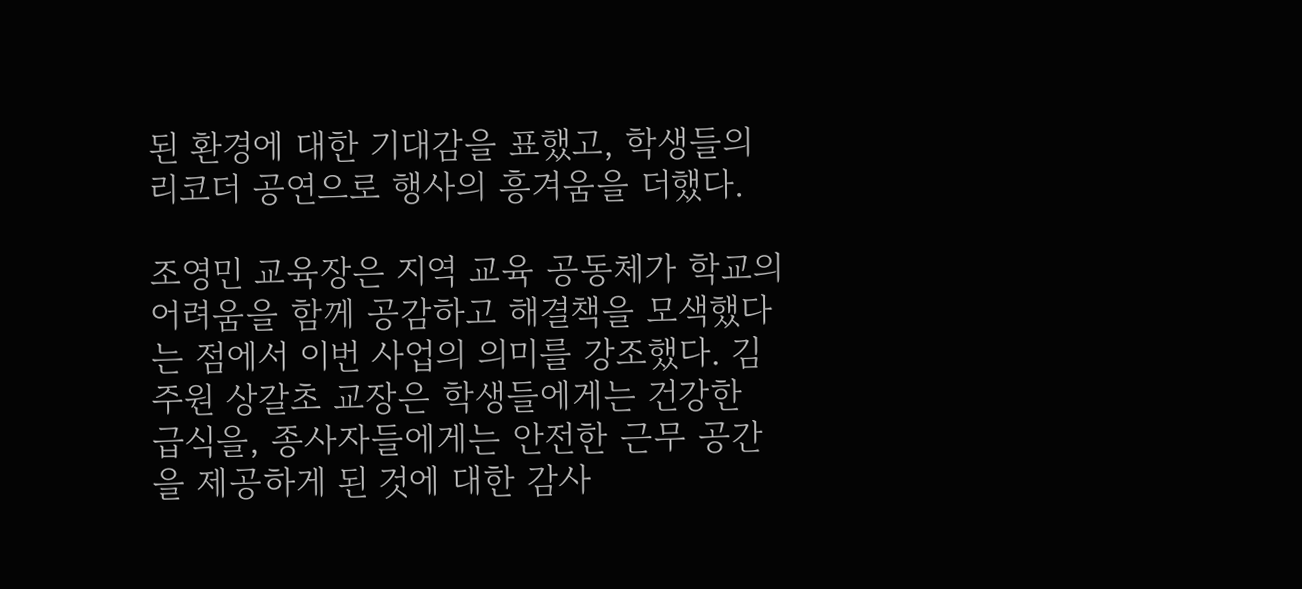된 환경에 대한 기대감을 표했고, 학생들의 리코더 공연으로 행사의 흥겨움을 더했다.

조영민 교육장은 지역 교육 공동체가 학교의 어려움을 함께 공감하고 해결책을 모색했다는 점에서 이번 사업의 의미를 강조했다. 김주원 상갈초 교장은 학생들에게는 건강한 급식을, 종사자들에게는 안전한 근무 공간을 제공하게 된 것에 대한 감사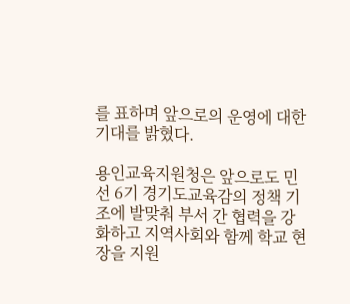를 표하며 앞으로의 운영에 대한 기대를 밝혔다.

용인교육지원청은 앞으로도 민선 6기 경기도교육감의 정책 기조에 발맞춰 부서 간 협력을 강화하고 지역사회와 함께 학교 현장을 지원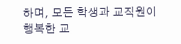하며, 모든 학생과 교직원이 행복한 교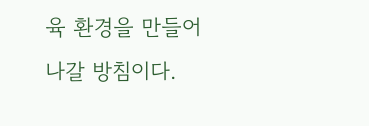육 환경을 만들어 나갈 방침이다.